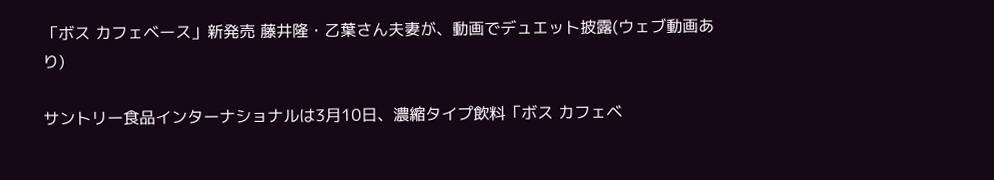「ボス カフェベース」新発売 藤井隆・乙葉さん夫妻が、動画でデュエット披露(ウェブ動画あり)

サントリー食品インターナショナルは3月10日、濃縮タイプ飲料「ボス カフェベ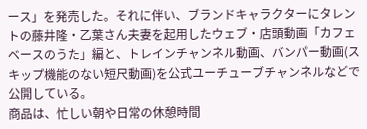ース」を発売した。それに伴い、ブランドキャラクターにタレントの藤井隆・乙葉さん夫妻を起用したウェブ・店頭動画「カフェベースのうた」編と、トレインチャンネル動画、バンパー動画(スキップ機能のない短尺動画)を公式ユーチューブチャンネルなどで公開している。
商品は、忙しい朝や日常の休憩時間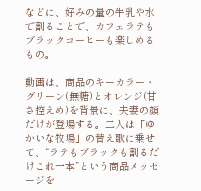などに、好みの量の牛乳や水で割ることで、カフェラテもブラックコーヒーも楽しめるもの。

動画は、商品のキーカラー・グリーン(無糖)とオレンジ(甘さ控えめ)を背景に、夫妻の顔だけが登場する。二人は「ゆかいな牧場」の替え歌に乗せて、“ラテもブラックも割るだけこれ一本”という商品メッセージを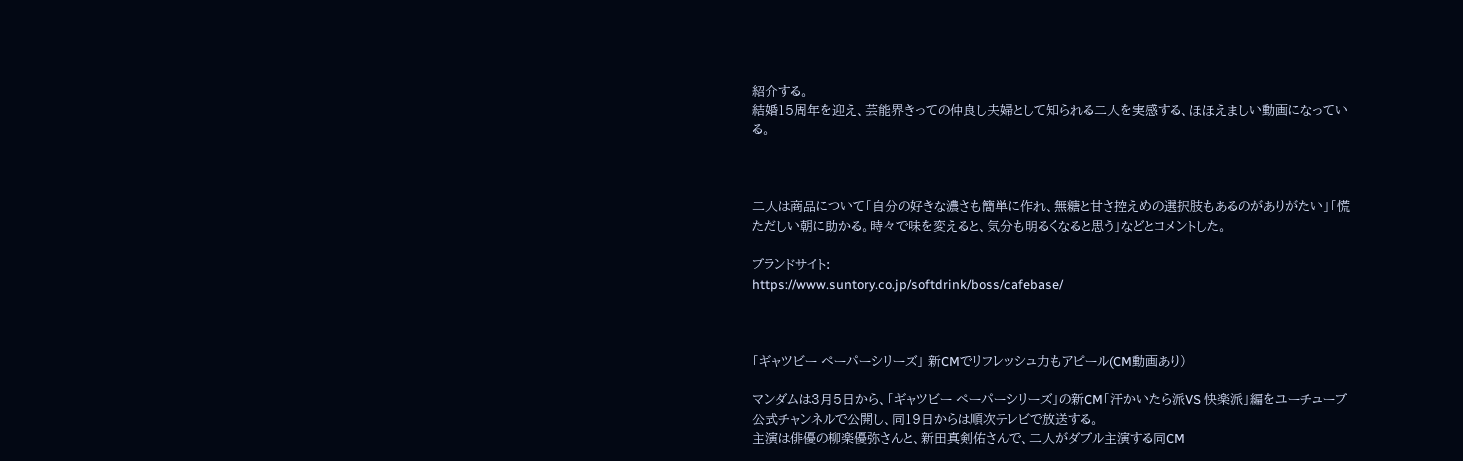紹介する。
結婚15周年を迎え、芸能界きっての仲良し夫婦として知られる二人を実感する、ほほえましい動画になっている。



二人は商品について「自分の好きな濃さも簡単に作れ、無糖と甘さ控えめの選択肢もあるのがありがたい」「慌ただしい朝に助かる。時々で味を変えると、気分も明るくなると思う」などとコメントした。

ブランドサイト:
https://www.suntory.co.jp/softdrink/boss/cafebase/



「ギャツビー ペーパーシリーズ」 新CMでリフレッシュ力もアピール(CM動画あり)

マンダムは3月5日から、「ギャツビー ペーパーシリーズ」の新CM「汗かいたら派VS 快楽派」編をユーチューブ公式チャンネルで公開し、同19日からは順次テレビで放送する。
主演は俳優の柳楽優弥さんと、新田真剣佑さんで、二人がダブル主演する同CM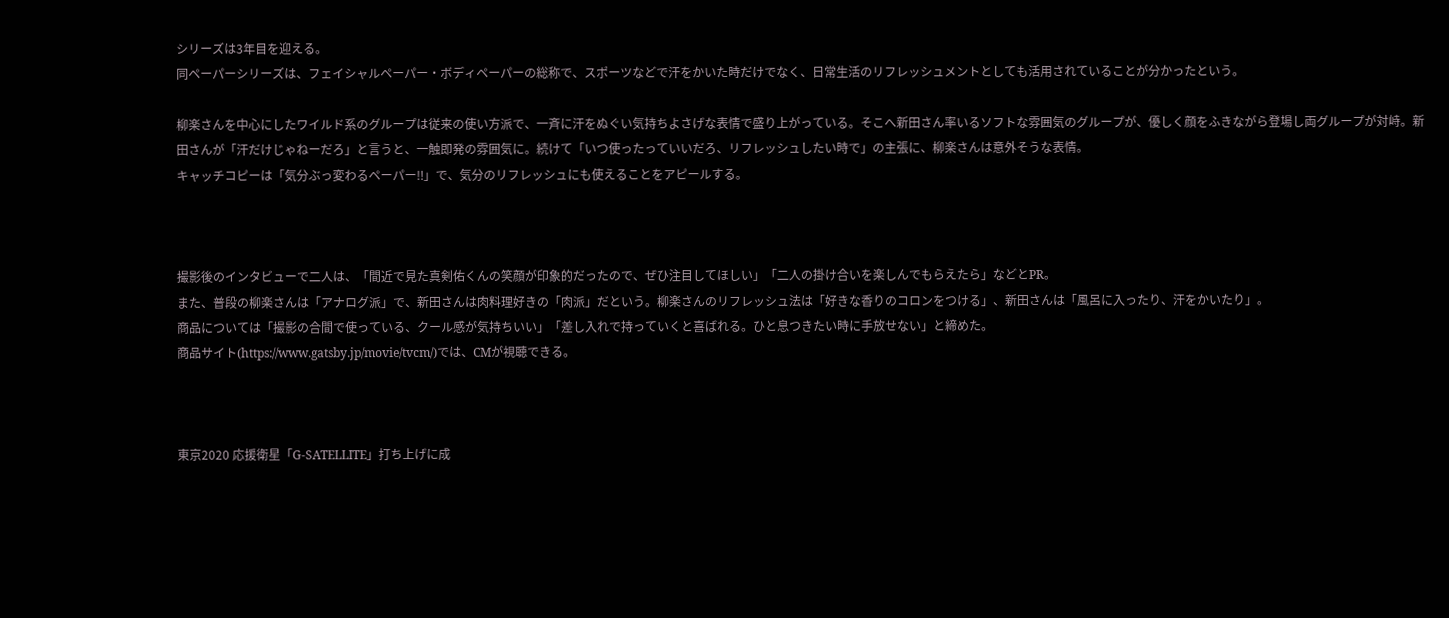シリーズは3年目を迎える。
同ペーパーシリーズは、フェイシャルペーパー・ボディペーパーの総称で、スポーツなどで汗をかいた時だけでなく、日常生活のリフレッシュメントとしても活用されていることが分かったという。

柳楽さんを中心にしたワイルド系のグループは従来の使い方派で、一斉に汗をぬぐい気持ちよさげな表情で盛り上がっている。そこへ新田さん率いるソフトな雰囲気のグループが、優しく顔をふきながら登場し両グループが対峙。新田さんが「汗だけじゃねーだろ」と言うと、一触即発の雰囲気に。続けて「いつ使ったっていいだろ、リフレッシュしたい時で」の主張に、柳楽さんは意外そうな表情。
キャッチコピーは「気分ぶっ変わるペーパー‼」で、気分のリフレッシュにも使えることをアピールする。



撮影後のインタビューで二人は、「間近で見た真剣佑くんの笑顔が印象的だったので、ぜひ注目してほしい」「二人の掛け合いを楽しんでもらえたら」などとPR。
また、普段の柳楽さんは「アナログ派」で、新田さんは肉料理好きの「肉派」だという。柳楽さんのリフレッシュ法は「好きな香りのコロンをつける」、新田さんは「風呂に入ったり、汗をかいたり」。
商品については「撮影の合間で使っている、クール感が気持ちいい」「差し入れで持っていくと喜ばれる。ひと息つきたい時に手放せない」と締めた。
商品サイト(https://www.gatsby.jp/movie/tvcm/)では、CMが視聴できる。



東京2020 応援衛星「G-SATELLITE」打ち上げに成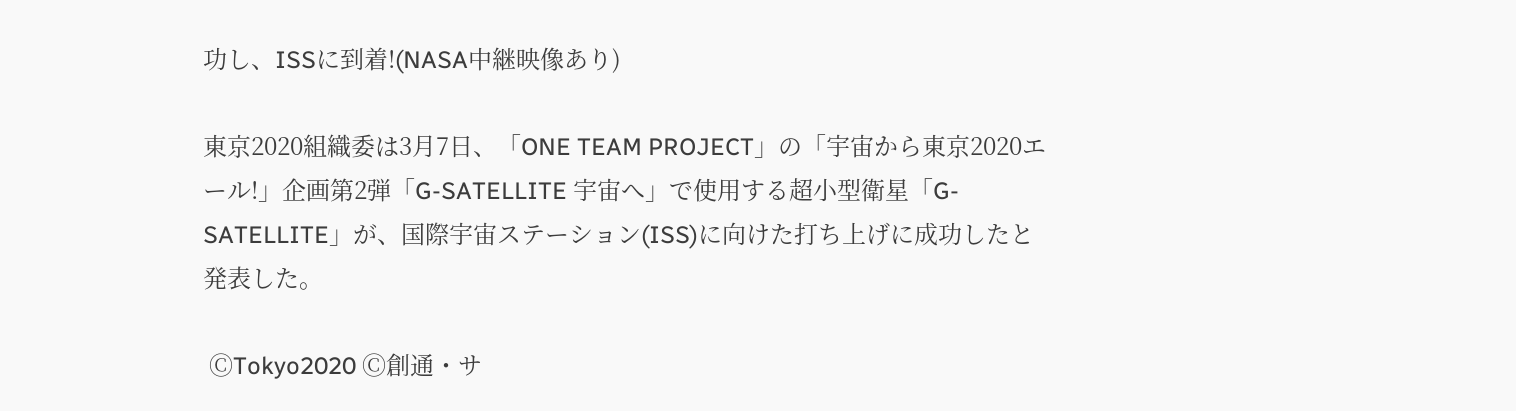功し、ISSに到着!(NASA中継映像あり)

東京2020組織委は3月7日、「ONE TEAM PROJECT」の「宇宙から東京2020エール!」企画第2弾「G-SATELLITE 宇宙へ」で使用する超小型衛星「G-SATELLITE」が、国際宇宙ステーション(ISS)に向けた打ち上げに成功したと発表した。

 ⒸTokyo2020 Ⓒ創通・サ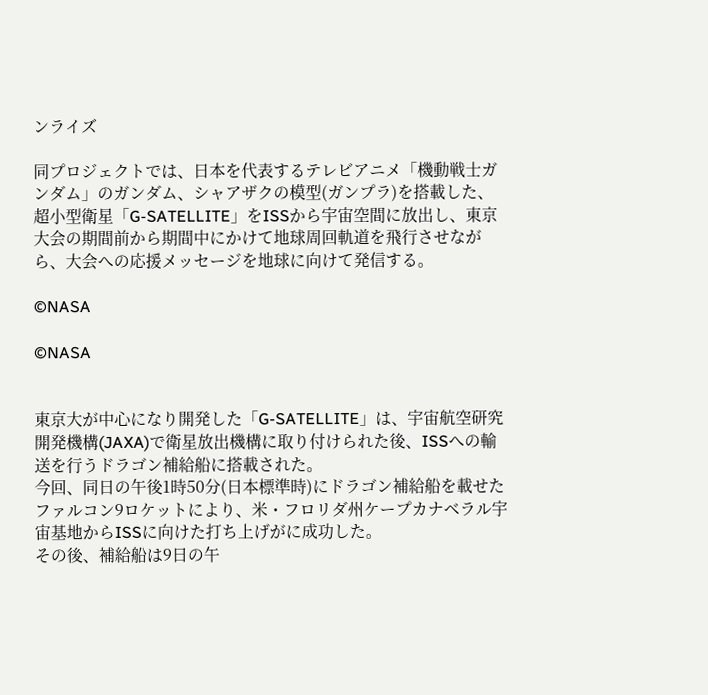ンライズ

同プロジェクトでは、日本を代表するテレビアニメ「機動戦士ガンダム」のガンダム、シャアザクの模型(ガンプラ)を搭載した、超小型衛星「G-SATELLITE」をISSから宇宙空間に放出し、東京大会の期間前から期間中にかけて地球周回軌道を飛行させながら、大会への応援メッセージを地球に向けて発信する。

©NASA

©NASA


東京大が中心になり開発した「G-SATELLITE」は、宇宙航空研究開発機構(JAXA)で衛星放出機構に取り付けられた後、ISSへの輸送を行うドラゴン補給船に搭載された。
今回、同日の午後1時50分(日本標準時)にドラゴン補給船を載せたファルコン9ロケットにより、米・フロリダ州ケープカナベラル宇宙基地からISSに向けた打ち上げがに成功した。
その後、補給船は9日の午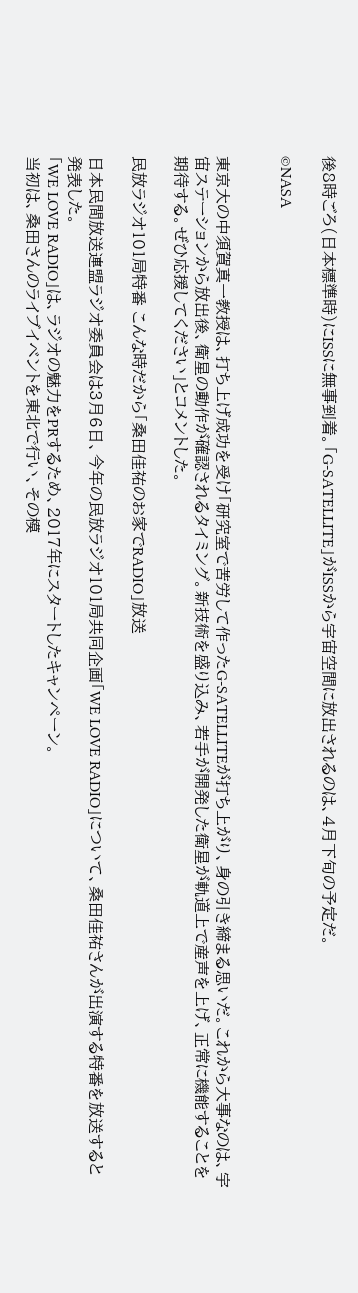後8時ごろ(日本標準時)にISSに無事到着。「G-SATELLITE」がISSから宇宙空間に放出されるのは、4月下旬の予定だ。

©NASA


東京大の中須賀真一教授は、打ち上げ成功を受け「研究室で苦労して作ったG-SATELLITEが打ち上がり、身の引き締まる思いだ。これから大事なのは、宇宙ステーションから放出後、衛星の動作が確認されるタイミング。新技術を盛り込み、若手が開発した衛星が軌道上で産声を上げ、正常に機能することを期待する。ぜひ応援してください」とコメントした。

民放ラジオ101局特番 こんな時だから「桑田佳祐のお家でRADIO」放送

日本民間放送連盟ラジオ委員会は3月6日、今年の民放ラジオ101局共同企画「WE LOVE RADIO」について、桑田佳祐さんが出演する特番を放送すると発表した。
「WE LOVE RADIO」は、ラジオの魅力をPRするため、2017年にスタートしたキャンペーン。
当初は、桑田さんのライブイベントを東北で行い、その模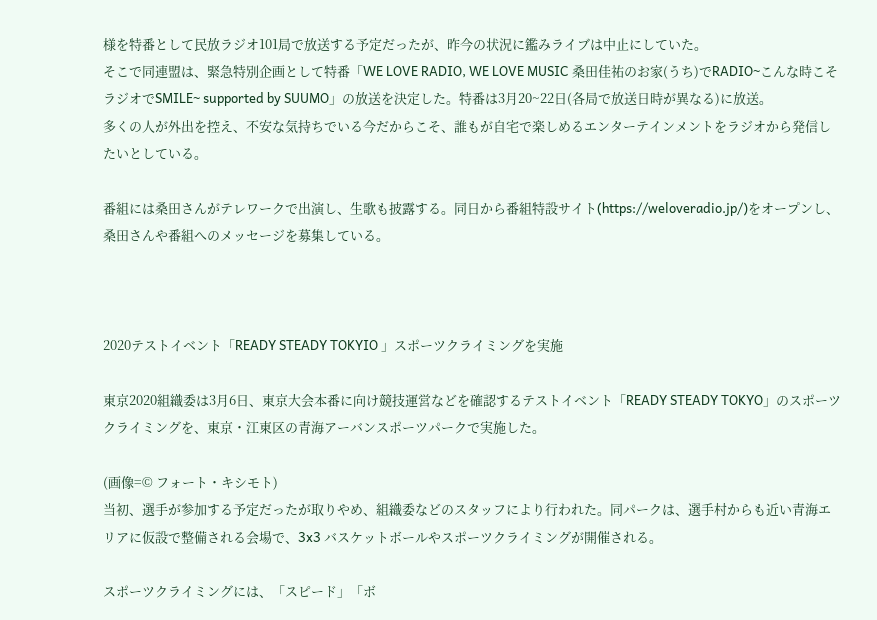様を特番として民放ラジオ101局で放送する予定だったが、昨今の状況に鑑みライブは中止にしていた。
そこで同連盟は、緊急特別企画として特番「WE LOVE RADIO, WE LOVE MUSIC 桑田佳祐のお家(うち)でRADIO~こんな時こそラジオでSMILE~ supported by SUUMO」の放送を決定した。特番は3月20~22日(各局で放送日時が異なる)に放送。
多くの人が外出を控え、不安な気持ちでいる今だからこそ、誰もが自宅で楽しめるエンターテインメントをラジオから発信したいとしている。

番組には桑田さんがテレワークで出演し、生歌も披露する。同日から番組特設サイト(https://weloveradio.jp/)をオープンし、桑田さんや番組へのメッセージを募集している。



2020テストイベント「READY STEADY TOKYIO 」スポーツクライミングを実施

東京2020組織委は3月6日、東京大会本番に向け競技運営などを確認するテストイベント「READY STEADY TOKYO」のスポーツクライミングを、東京・江東区の青海アーバンスポーツパークで実施した。

(画像=© フォート・キシモト)
当初、選手が参加する予定だったが取りやめ、組織委などのスタッフにより行われた。同パークは、選手村からも近い青海エリアに仮設で整備される会場で、3x3 バスケットボールやスポーツクライミングが開催される。

スポーツクライミングには、「スピード」「ボ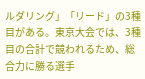ルダリング」「リード」の3種目がある。東京大会では、3種目の合計で競われるため、総合力に勝る選手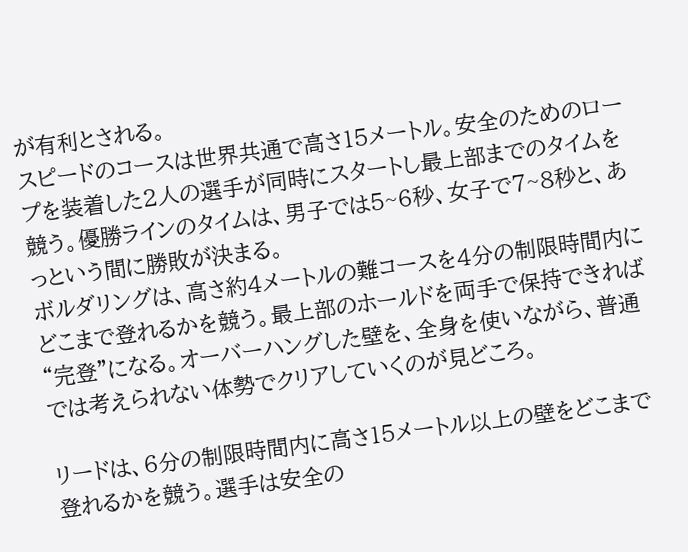が有利とされる。
スピードのコースは世界共通で高さ15メートル。安全のためのロープを装着した2人の選手が同時にスタートし最上部までのタイムを競う。優勝ラインのタイムは、男子では5~6秒、女子で7~8秒と、あっという間に勝敗が決まる。
ボルダリングは、高さ約4メートルの難コースを4分の制限時間内にどこまで登れるかを競う。最上部のホールドを両手で保持できれば“完登”になる。オーバーハングした壁を、全身を使いながら、普通では考えられない体勢でクリアしていくのが見どころ。

リードは、6分の制限時間内に高さ15メートル以上の壁をどこまで登れるかを競う。選手は安全の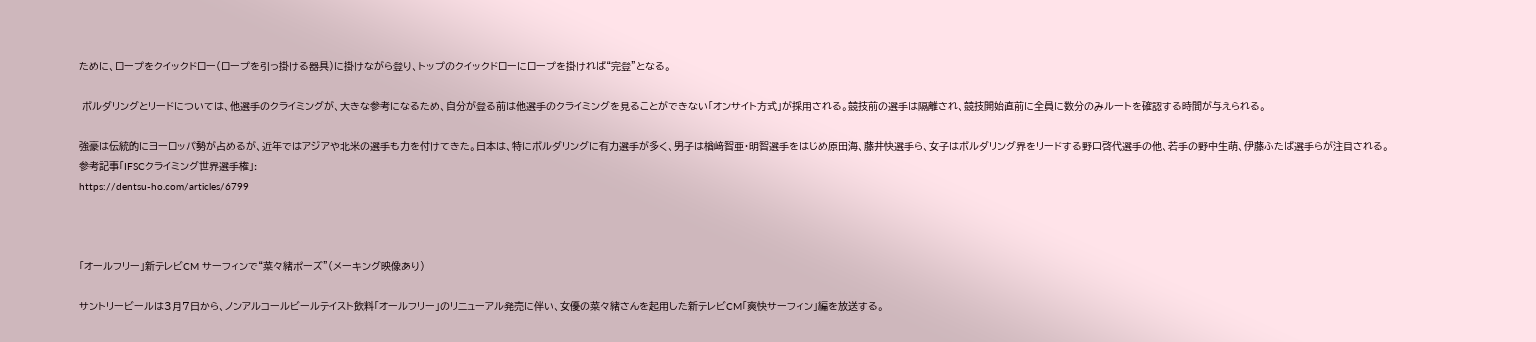ために、ロープをクイックドロー(ロープを引っ掛ける器具)に掛けながら登り、トップのクイックドローにロープを掛ければ“完登”となる。

 ボルダリングとリードについては、他選手のクライミングが、大きな参考になるため、自分が登る前は他選手のクライミングを見ることができない「オンサイト方式」が採用される。競技前の選手は隔離され、競技開始直前に全員に数分のみルートを確認する時間が与えられる。

強豪は伝統的にヨーロッパ勢が占めるが、近年ではアジアや北米の選手も力を付けてきた。日本は、特にボルダリングに有力選手が多く、男子は楢﨑智亜・明智選手をはじめ原田海、藤井快選手ら、女子はボルダリング界をリードする野口啓代選手の他、若手の野中生萌、伊藤ふたば選手らが注目される。
参考記事「IFSCクライミング世界選手権」:
https://dentsu-ho.com/articles/6799



「オールフリー」新テレビCM サーフィンで“菜々緒ポーズ”(メーキング映像あり)

サントリービールは3月7日から、ノンアルコールビールテイスト飲料「オールフリー」のリニューアル発売に伴い、女優の菜々緒さんを起用した新テレビCM「爽快サーフィン」編を放送する。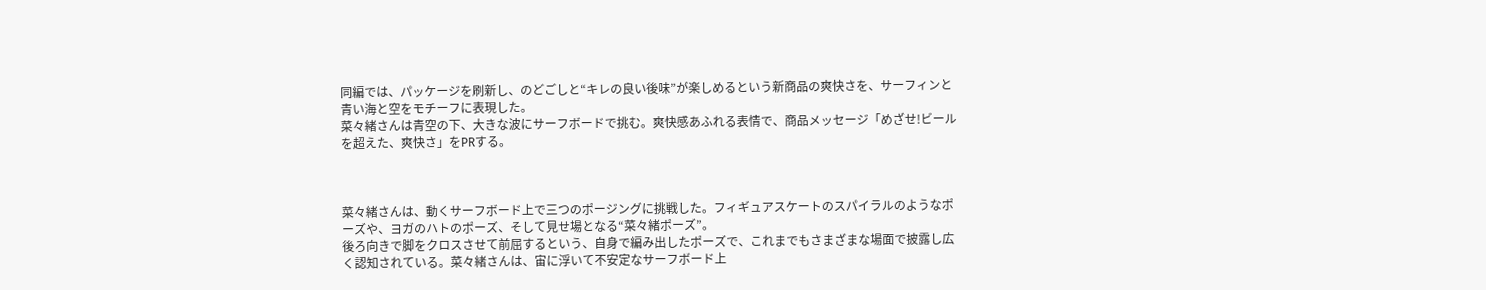同編では、パッケージを刷新し、のどごしと“キレの良い後味”が楽しめるという新商品の爽快さを、サーフィンと青い海と空をモチーフに表現した。
菜々緒さんは青空の下、大きな波にサーフボードで挑む。爽快感あふれる表情で、商品メッセージ「めざせ!ビールを超えた、爽快さ」をPRする。



菜々緒さんは、動くサーフボード上で三つのポージングに挑戦した。フィギュアスケートのスパイラルのようなポーズや、ヨガのハトのポーズ、そして見せ場となる“菜々緒ポーズ”。
後ろ向きで脚をクロスさせて前屈するという、自身で編み出したポーズで、これまでもさまざまな場面で披露し広く認知されている。菜々緒さんは、宙に浮いて不安定なサーフボード上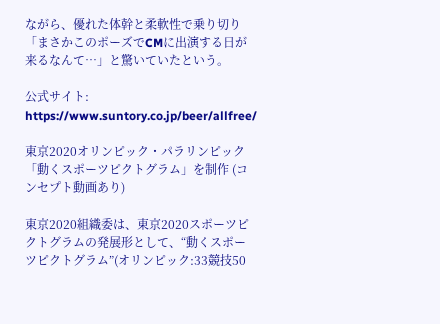ながら、優れた体幹と柔軟性で乗り切り「まさかこのポーズでCMに出演する日が来るなんて…」と驚いていたという。

公式サイト:
https://www.suntory.co.jp/beer/allfree/

東京2020オリンピック・パラリンピック 「動くスポーツピクトグラム」を制作 (コンセプト動画あり)

東京2020組織委は、東京2020スポーツピクトグラムの発展形として、“動くスポーツピクトグラム”(オリンピック:33競技50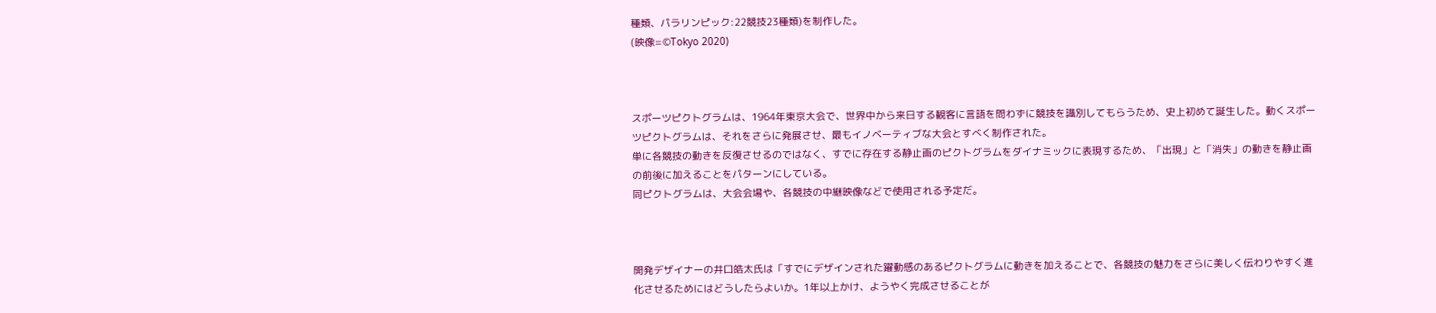種類、パラリンピック:22競技23種類)を制作した。
(映像=©Tokyo 2020)



スポーツピクトグラムは、1964年東京大会で、世界中から来日する観客に言語を問わずに競技を識別してもらうため、史上初めて誕生した。動くスポーツピクトグラムは、それをさらに発展させ、最もイノベーティブな大会とすべく制作された。
単に各競技の動きを反復させるのではなく、すでに存在する静止画のピクトグラムをダイナミックに表現するため、「出現」と「消失」の動きを静止画の前後に加えることをパターンにしている。
同ピクトグラムは、大会会場や、各競技の中継映像などで使用される予定だ。



開発デザイナーの井口皓太氏は「すでにデザインされた躍動感のあるピクトグラムに動きを加えることで、各競技の魅力をさらに美しく伝わりやすく進化させるためにはどうしたらよいか。1年以上かけ、ようやく完成させることが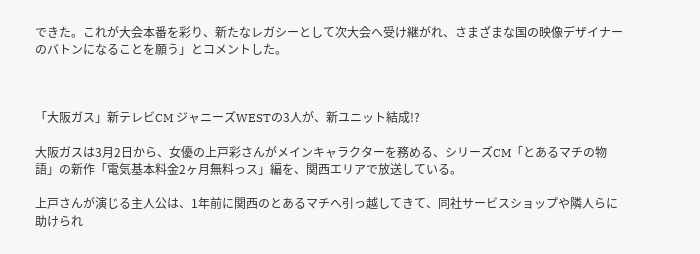できた。これが大会本番を彩り、新たなレガシーとして次大会へ受け継がれ、さまざまな国の映像デザイナーのバトンになることを願う」とコメントした。



「大阪ガス」新テレビCM ジャニーズWESTの3人が、新ユニット結成!?

大阪ガスは3月2日から、女優の上戸彩さんがメインキャラクターを務める、シリーズCM「とあるマチの物語」の新作「電気基本料金2ヶ月無料っス」編を、関西エリアで放送している。

上戸さんが演じる主人公は、1年前に関西のとあるマチへ引っ越してきて、同社サービスショップや隣人らに助けられ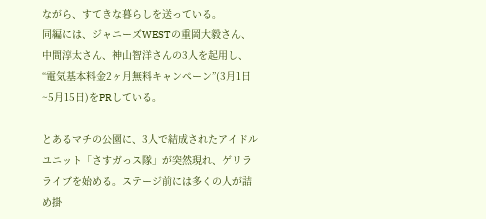ながら、すてきな暮らしを送っている。
同編には、ジャニーズWESTの重岡大毅さん、中間淳太さん、神山智洋さんの3人を起用し、“電気基本料金2ヶ月無料キャンペーン”(3月1日~5月15日)をPRしている。

とあるマチの公園に、3人で結成されたアイドルユニット「さすガっス隊」が突然現れ、ゲリラライブを始める。ステージ前には多くの人が詰め掛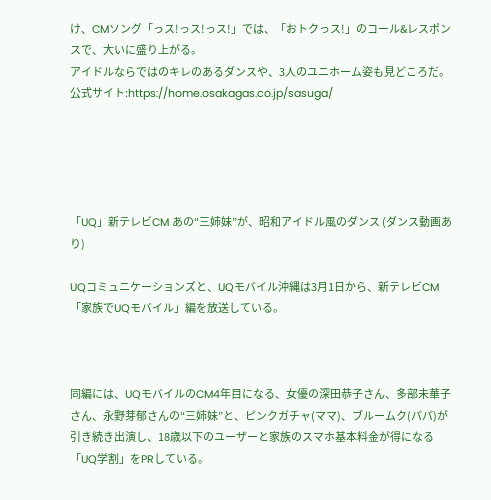け、CMソング「っス!っス!っス!」では、「おトクっス!」のコール&レスポンスで、大いに盛り上がる。
アイドルならではのキレのあるダンスや、3人のユニホーム姿も見どころだ。
公式サイト:https://home.osakagas.co.jp/sasuga/





「UQ」新テレビCM あの“三姉妹”が、昭和アイドル風のダンス (ダンス動画あり)

UQコミュニケーションズと、UQモバイル沖縄は3月1日から、新テレビCM「家族でUQモバイル」編を放送している。



同編には、UQモバイルのCM4年目になる、女優の深田恭子さん、多部未華子さん、永野芽郁さんの“三姉妹”と、ピンクガチャ(ママ)、ブルームク(パパ)が引き続き出演し、18歳以下のユーザーと家族のスマホ基本料金が得になる「UQ学割」をPRしている。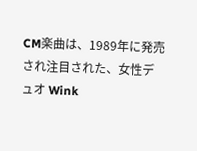CM楽曲は、1989年に発売され注目された、女性デュオ Wink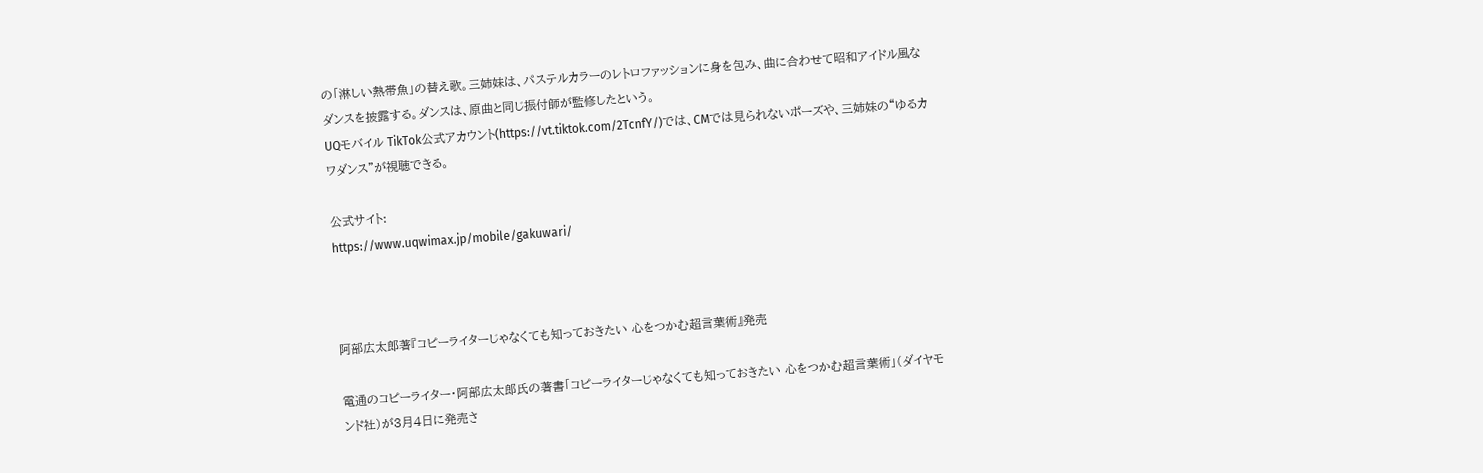の「淋しい熱帯魚」の替え歌。三姉妹は、パステルカラーのレトロファッションに身を包み、曲に合わせて昭和アイドル風なダンスを披露する。ダンスは、原曲と同じ振付師が監修したという。
UQモバイル TikTok公式アカウント(https://vt.tiktok.com/2TcnfY/)では、CMでは見られないポーズや、三姉妹の“ゆるカワダンス”が視聴できる。

公式サイト:
https://www.uqwimax.jp/mobile/gakuwari/



阿部広太郎著『コピーライターじゃなくても知っておきたい 心をつかむ超言葉術』発売

電通のコピーライター・阿部広太郎氏の著書「コピーライターじゃなくても知っておきたい 心をつかむ超言葉術」(ダイヤモンド社)が3月4日に発売さ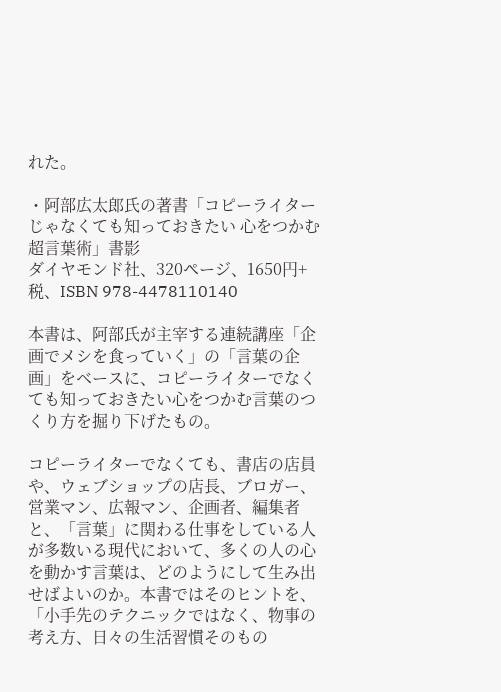れた。

・阿部広太郎氏の著書「コピーライターじゃなくても知っておきたい 心をつかむ超言葉術」書影
ダイヤモンド社、320ページ、1650円+税、ISBN 978-4478110140

本書は、阿部氏が主宰する連続講座「企画でメシを食っていく」の「言葉の企画」をベースに、コピーライターでなくても知っておきたい心をつかむ言葉のつくり方を掘り下げたもの。

コピーライターでなくても、書店の店員や、ウェブショップの店長、ブロガー、営業マン、広報マン、企画者、編集者と、「言葉」に関わる仕事をしている人が多数いる現代において、多くの人の心を動かす言葉は、どのようにして生み出せばよいのか。本書ではそのヒントを、「小手先のテクニックではなく、物事の考え方、日々の生活習慣そのもの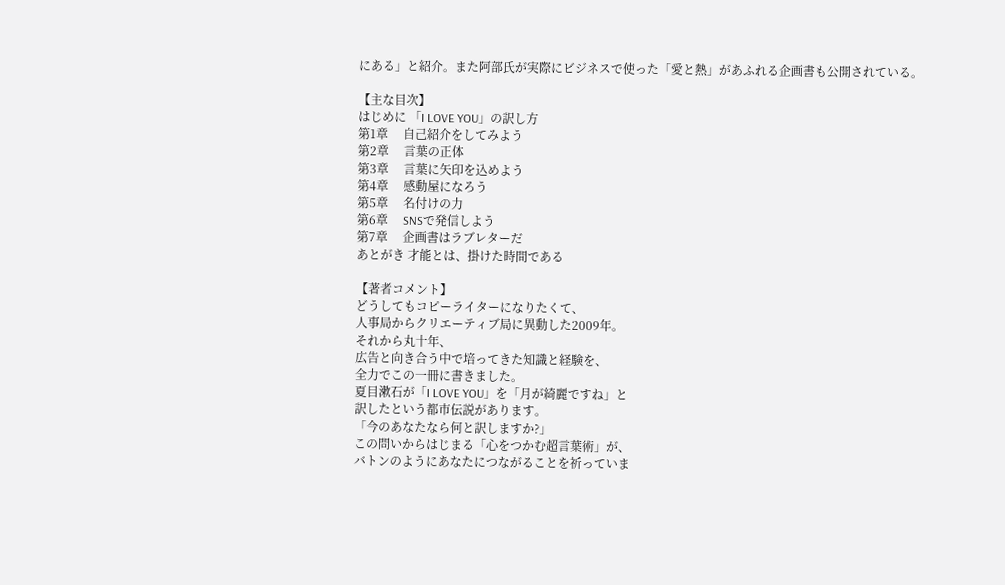にある」と紹介。また阿部氏が実際にビジネスで使った「愛と熱」があふれる企画書も公開されている。

【主な目次】
はじめに 「I LOVE YOU」の訳し方
第1章     自己紹介をしてみよう
第2章     言葉の正体
第3章     言葉に矢印を込めよう
第4章     感動屋になろう
第5章     名付けの力
第6章     SNSで発信しよう
第7章     企画書はラブレターだ
あとがき 才能とは、掛けた時間である

【著者コメント】
どうしてもコピーライターになりたくて、
人事局からクリエーティブ局に異動した2009年。
それから丸十年、
広告と向き合う中で培ってきた知識と経験を、
全力でこの一冊に書きました。
夏目漱石が「I LOVE YOU」を「月が綺麗ですね」と
訳したという都市伝説があります。
「今のあなたなら何と訳しますか?」
この問いからはじまる「心をつかむ超言葉術」が、
バトンのようにあなたにつながることを祈っていま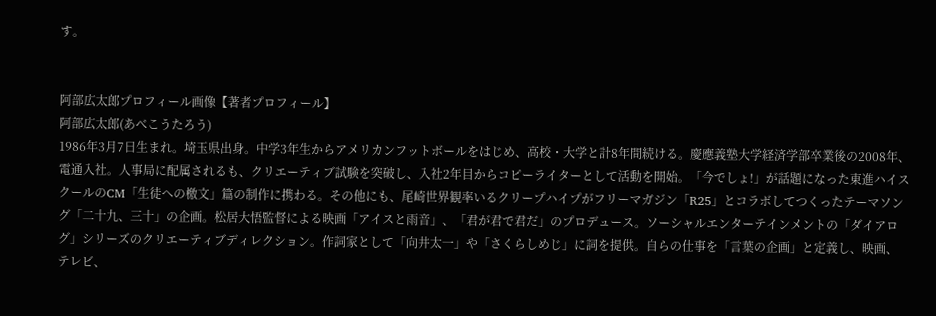す。


阿部広太郎プロフィール画像【著者プロフィール】
阿部広太郎(あべこうたろう)
1986年3月7日生まれ。埼玉県出身。中学3年生からアメリカンフットボールをはじめ、高校・大学と計8年間続ける。慶應義塾大学経済学部卒業後の2008年、電通入社。人事局に配属されるも、クリエーティブ試験を突破し、入社2年目からコピーライターとして活動を開始。「今でしょ!」が話題になった東進ハイスクールのCM「生徒への檄文」篇の制作に携わる。その他にも、尾崎世界観率いるクリープハイプがフリーマガジン「R25」とコラボしてつくったテーマソング「二十九、三十」の企画。松居大悟監督による映画「アイスと雨音」、「君が君で君だ」のプロデュース。ソーシャルエンターテインメントの「ダイアログ」シリーズのクリエーティブディレクション。作詞家として「向井太一」や「さくらしめじ」に詞を提供。自らの仕事を「言葉の企画」と定義し、映画、テレビ、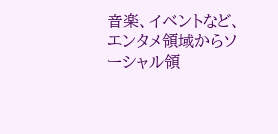音楽、イベントなど、エンタメ領域からソーシャル領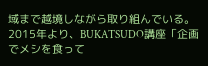域まで越境しながら取り組んでいる。2015年より、BUKATSUDO講座「企画でメシを食って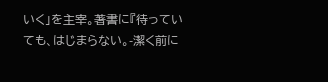いく」を主宰。著書に『待っていても、はじまらない。-潔く前に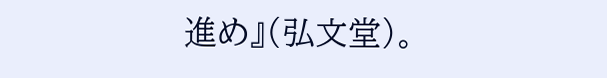進め』(弘文堂)。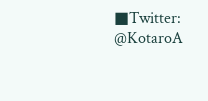■Twitter: @KotaroA